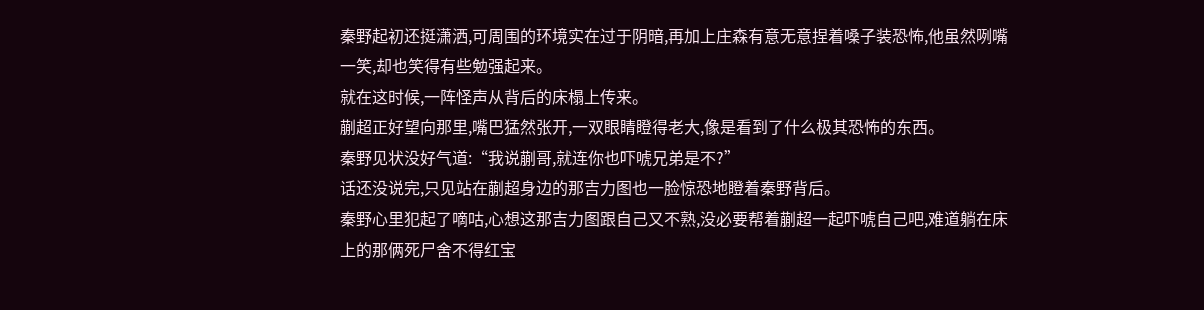秦野起初还挺潇洒,可周围的环境实在过于阴暗,再加上庄森有意无意捏着嗓子装恐怖,他虽然咧嘴一笑,却也笑得有些勉强起来。
就在这时候,一阵怪声从背后的床榻上传来。
蒯超正好望向那里,嘴巴猛然张开,一双眼睛瞪得老大,像是看到了什么极其恐怖的东西。
秦野见状没好气道:“我说蒯哥,就连你也吓唬兄弟是不?”
话还没说完,只见站在蒯超身边的那吉力图也一脸惊恐地瞪着秦野背后。
秦野心里犯起了嘀咕,心想这那吉力图跟自己又不熟,没必要帮着蒯超一起吓唬自己吧,难道躺在床上的那俩死尸舍不得红宝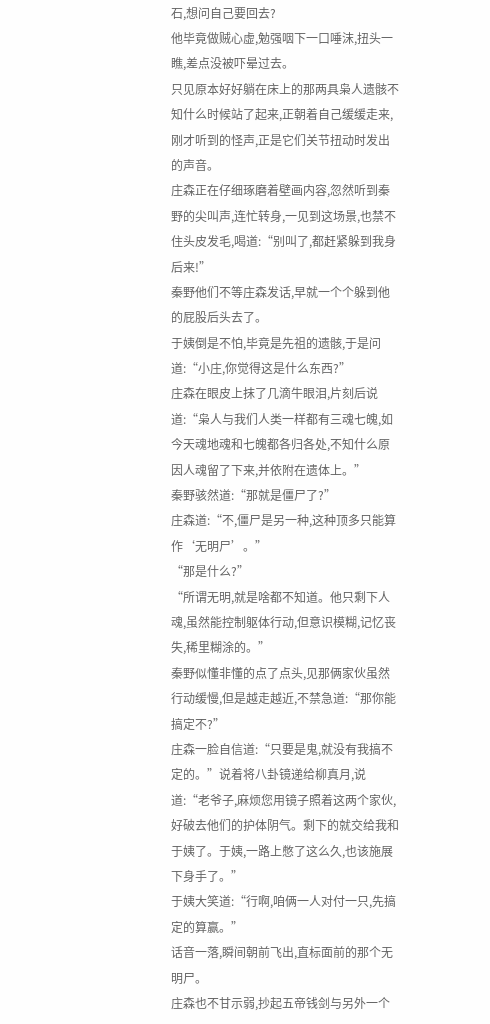石,想问自己要回去?
他毕竟做贼心虚,勉强咽下一口唾沫,扭头一瞧,差点没被吓晕过去。
只见原本好好躺在床上的那两具枭人遗骸不知什么时候站了起来,正朝着自己缓缓走来,刚才听到的怪声,正是它们关节扭动时发出的声音。
庄森正在仔细琢磨着壁画内容,忽然听到秦野的尖叫声,连忙转身,一见到这场景,也禁不住头皮发毛,喝道:“别叫了,都赶紧躲到我身后来!”
秦野他们不等庄森发话,早就一个个躲到他的屁股后头去了。
于姨倒是不怕,毕竟是先祖的遗骸,于是问道:“小庄,你觉得这是什么东西?”
庄森在眼皮上抹了几滴牛眼泪,片刻后说道:“枭人与我们人类一样都有三魂七魄,如今天魂地魂和七魄都各归各处,不知什么原因人魂留了下来,并依附在遗体上。”
秦野骇然道:“那就是僵尸了?”
庄森道:“不,僵尸是另一种,这种顶多只能算作‘无明尸’。”
“那是什么?”
“所谓无明,就是啥都不知道。他只剩下人魂,虽然能控制躯体行动,但意识模糊,记忆丧失,稀里糊涂的。”
秦野似懂非懂的点了点头,见那俩家伙虽然行动缓慢,但是越走越近,不禁急道:“那你能搞定不?”
庄森一脸自信道:“只要是鬼,就没有我搞不定的。”说着将八卦镜递给柳真月,说道:“老爷子,麻烦您用镜子照着这两个家伙,好破去他们的护体阴气。剩下的就交给我和于姨了。于姨,一路上憋了这么久,也该施展下身手了。”
于姨大笑道:“行啊,咱俩一人对付一只,先搞定的算赢。”
话音一落,瞬间朝前飞出,直标面前的那个无明尸。
庄森也不甘示弱,抄起五帝钱剑与另外一个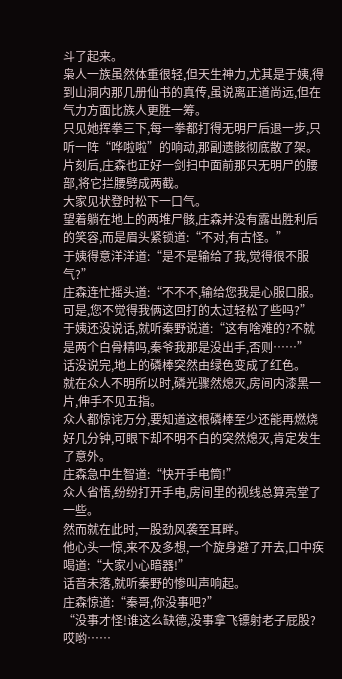斗了起来。
枭人一族虽然体重很轻,但天生神力,尤其是于姨,得到山洞内那几册仙书的真传,虽说离正道尚远,但在气力方面比族人更胜一筹。
只见她挥拳三下,每一拳都打得无明尸后退一步,只听一阵“哗啦啦”的响动,那副遗骸彻底散了架。
片刻后,庄森也正好一剑扫中面前那只无明尸的腰部,将它拦腰劈成两截。
大家见状登时松下一口气。
望着躺在地上的两堆尸骸,庄森并没有露出胜利后的笑容,而是眉头紧锁道:“不对,有古怪。”
于姨得意洋洋道:“是不是输给了我,觉得很不服气?”
庄森连忙摇头道:“不不不,输给您我是心服口服。可是,您不觉得我俩这回打的太过轻松了些吗?”
于姨还没说话,就听秦野说道:“这有啥难的?不就是两个白骨精吗,秦爷我那是没出手,否则……”
话没说完,地上的磷棒突然由绿色变成了红色。
就在众人不明所以时,磷光骤然熄灭,房间内漆黑一片,伸手不见五指。
众人都惊诧万分,要知道这根磷棒至少还能再燃烧好几分钟,可眼下却不明不白的突然熄灭,肯定发生了意外。
庄森急中生智道:“快开手电筒!”
众人省悟,纷纷打开手电,房间里的视线总算亮堂了一些。
然而就在此时,一股劲风袭至耳畔。
他心头一惊,来不及多想,一个旋身避了开去,口中疾喝道:“大家小心暗器!”
话音未落,就听秦野的惨叫声响起。
庄森惊道:“秦哥,你没事吧?”
“没事才怪!谁这么缺德,没事拿飞镖射老子屁股?哎哟……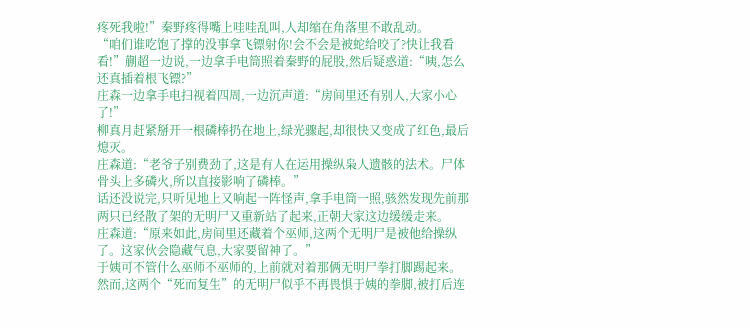疼死我啦!”秦野疼得嘴上哇哇乱叫,人却缩在角落里不敢乱动。
“咱们谁吃饱了撑的没事拿飞镖射你!会不会是被蛇给咬了?快让我看看!”蒯超一边说,一边拿手电筒照着秦野的屁股,然后疑惑道:“咦,怎么还真插着根飞镖?”
庄森一边拿手电扫视着四周,一边沉声道:“房间里还有别人,大家小心了!”
柳真月赶紧掰开一根磷棒扔在地上,绿光骤起,却很快又变成了红色,最后熄灭。
庄森道:“老爷子别费劲了,这是有人在运用操纵枭人遗骸的法术。尸体骨头上多磷火,所以直接影响了磷棒。”
话还没说完,只听见地上又响起一阵怪声,拿手电筒一照,骇然发现先前那两只已经散了架的无明尸又重新站了起来,正朝大家这边缓缓走来。
庄森道:“原来如此,房间里还藏着个巫师,这两个无明尸是被他给操纵了。这家伙会隐藏气息,大家要留神了。”
于姨可不管什么巫师不巫师的,上前就对着那俩无明尸拳打脚踢起来。
然而,这两个“死而复生”的无明尸似乎不再畏惧于姨的拳脚,被打后连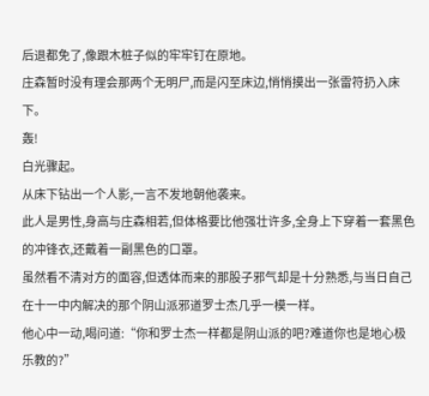后退都免了,像跟木桩子似的牢牢钉在原地。
庄森暂时没有理会那两个无明尸,而是闪至床边,悄悄摸出一张雷符扔入床下。
轰!
白光骤起。
从床下钻出一个人影,一言不发地朝他袭来。
此人是男性,身高与庄森相若,但体格要比他强壮许多,全身上下穿着一套黑色的冲锋衣,还戴着一副黑色的口罩。
虽然看不清对方的面容,但透体而来的那股子邪气却是十分熟悉,与当日自己在十一中内解决的那个阴山派邪道罗士杰几乎一模一样。
他心中一动,喝问道:“你和罗士杰一样都是阴山派的吧?难道你也是地心极乐教的?”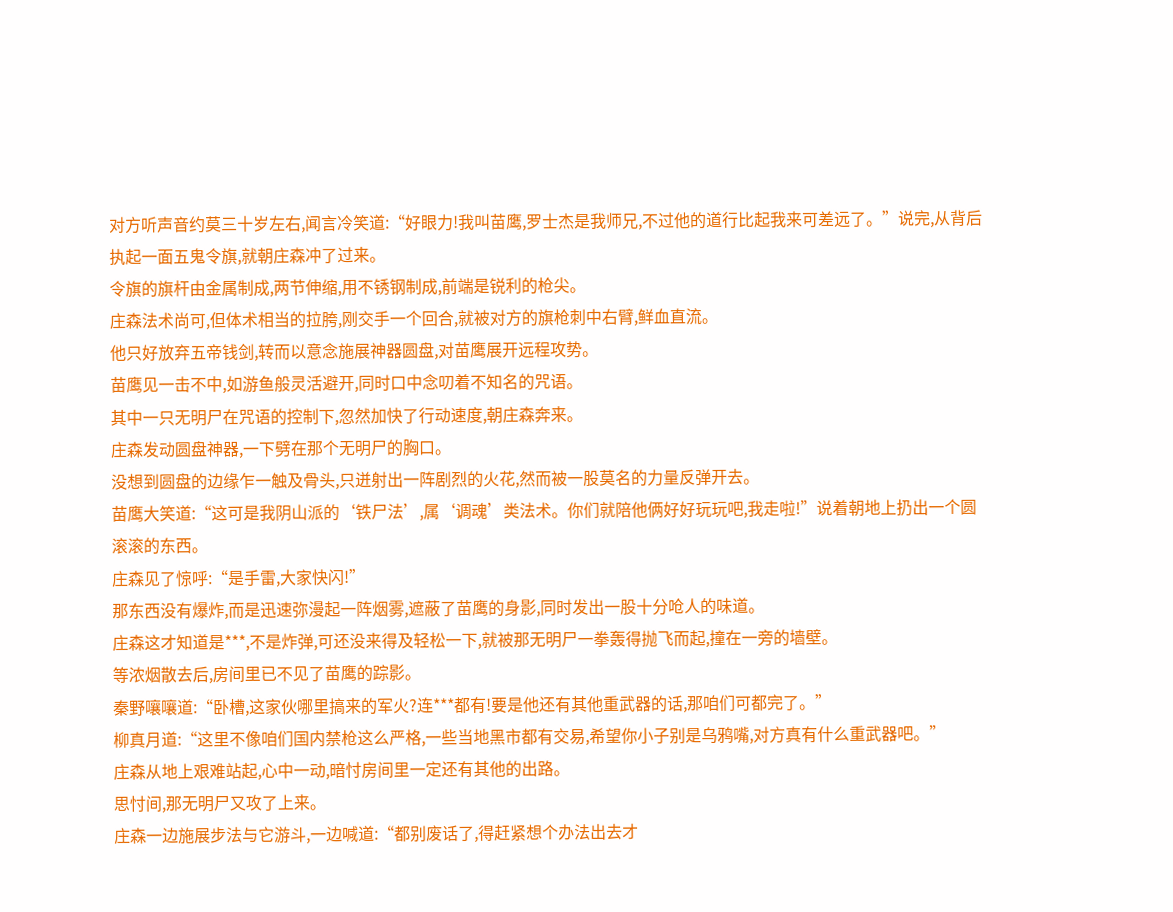对方听声音约莫三十岁左右,闻言冷笑道:“好眼力!我叫苗鹰,罗士杰是我师兄,不过他的道行比起我来可差远了。”说完,从背后执起一面五鬼令旗,就朝庄森冲了过来。
令旗的旗杆由金属制成,两节伸缩,用不锈钢制成,前端是锐利的枪尖。
庄森法术尚可,但体术相当的拉胯,刚交手一个回合,就被对方的旗枪刺中右臂,鲜血直流。
他只好放弃五帝钱剑,转而以意念施展神器圆盘,对苗鹰展开远程攻势。
苗鹰见一击不中,如游鱼般灵活避开,同时口中念叨着不知名的咒语。
其中一只无明尸在咒语的控制下,忽然加快了行动速度,朝庄森奔来。
庄森发动圆盘神器,一下劈在那个无明尸的胸口。
没想到圆盘的边缘乍一触及骨头,只迸射出一阵剧烈的火花,然而被一股莫名的力量反弹开去。
苗鹰大笑道:“这可是我阴山派的‘铁尸法’,属‘调魂’类法术。你们就陪他俩好好玩玩吧,我走啦!”说着朝地上扔出一个圆滚滚的东西。
庄森见了惊呼:“是手雷,大家快闪!”
那东西没有爆炸,而是迅速弥漫起一阵烟雾,遮蔽了苗鹰的身影,同时发出一股十分呛人的味道。
庄森这才知道是***,不是炸弹,可还没来得及轻松一下,就被那无明尸一拳轰得抛飞而起,撞在一旁的墙壁。
等浓烟散去后,房间里已不见了苗鹰的踪影。
秦野嚷嚷道:“卧槽,这家伙哪里搞来的军火?连***都有!要是他还有其他重武器的话,那咱们可都完了。”
柳真月道:“这里不像咱们国内禁枪这么严格,一些当地黑市都有交易,希望你小子别是乌鸦嘴,对方真有什么重武器吧。”
庄森从地上艰难站起,心中一动,暗忖房间里一定还有其他的出路。
思忖间,那无明尸又攻了上来。
庄森一边施展步法与它游斗,一边喊道:“都别废话了,得赶紧想个办法出去才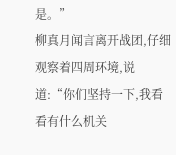是。”
柳真月闻言离开战团,仔细观察着四周环境,说道:“你们坚持一下,我看看有什么机关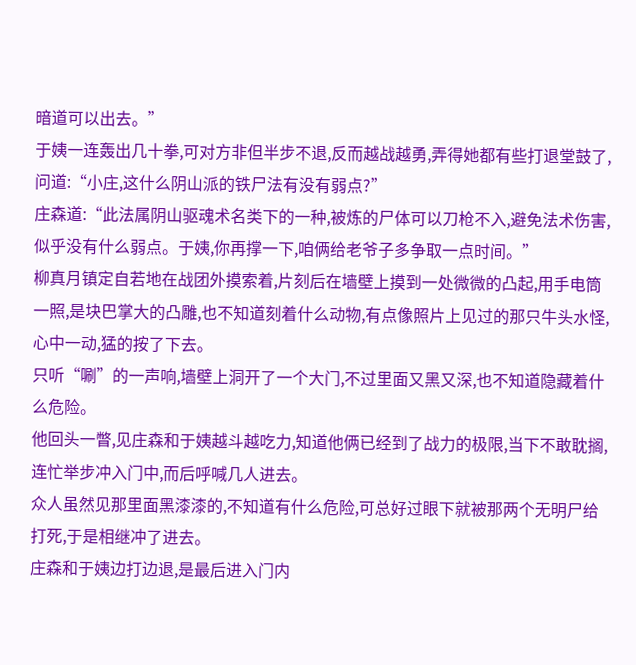暗道可以出去。”
于姨一连轰出几十拳,可对方非但半步不退,反而越战越勇,弄得她都有些打退堂鼓了,问道:“小庄,这什么阴山派的铁尸法有没有弱点?”
庄森道:“此法属阴山驱魂术名类下的一种,被炼的尸体可以刀枪不入,避免法术伤害,似乎没有什么弱点。于姨,你再撑一下,咱俩给老爷子多争取一点时间。”
柳真月镇定自若地在战团外摸索着,片刻后在墙壁上摸到一处微微的凸起,用手电筒一照,是块巴掌大的凸雕,也不知道刻着什么动物,有点像照片上见过的那只牛头水怪,心中一动,猛的按了下去。
只听“唰”的一声响,墙壁上洞开了一个大门,不过里面又黑又深,也不知道隐藏着什么危险。
他回头一瞥,见庄森和于姨越斗越吃力,知道他俩已经到了战力的极限,当下不敢耽搁,连忙举步冲入门中,而后呼喊几人进去。
众人虽然见那里面黑漆漆的,不知道有什么危险,可总好过眼下就被那两个无明尸给打死,于是相继冲了进去。
庄森和于姨边打边退,是最后进入门内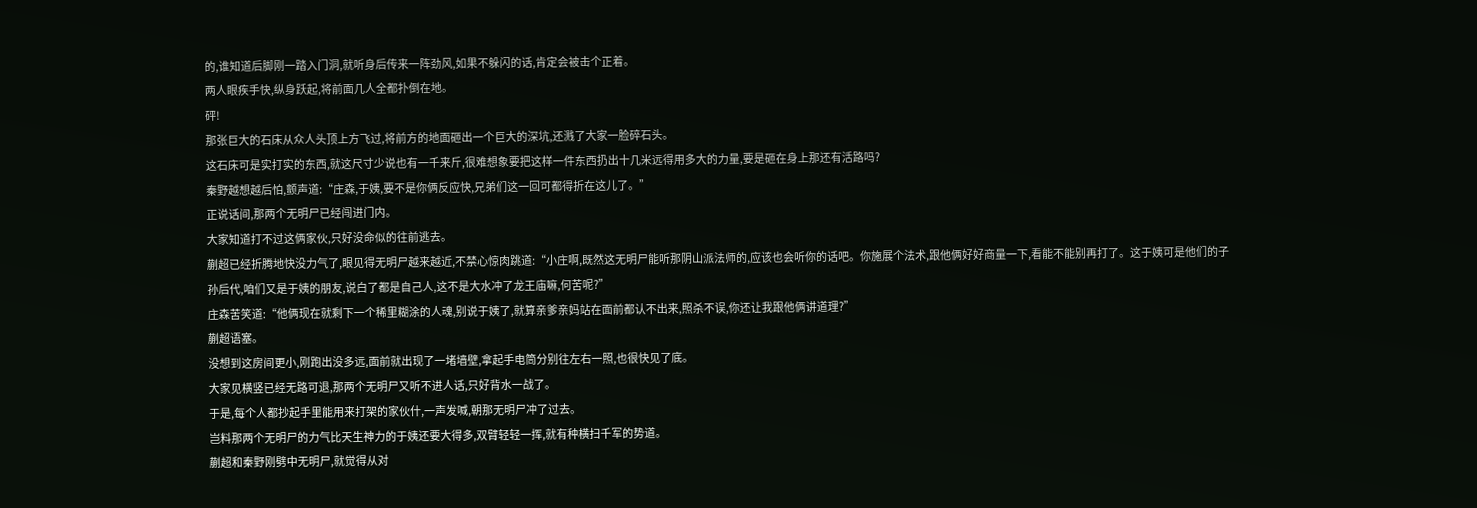的,谁知道后脚刚一踏入门洞,就听身后传来一阵劲风,如果不躲闪的话,肯定会被击个正着。
两人眼疾手快,纵身跃起,将前面几人全都扑倒在地。
砰!
那张巨大的石床从众人头顶上方飞过,将前方的地面砸出一个巨大的深坑,还溅了大家一脸碎石头。
这石床可是实打实的东西,就这尺寸少说也有一千来斤,很难想象要把这样一件东西扔出十几米远得用多大的力量,要是砸在身上那还有活路吗?
秦野越想越后怕,颤声道:“庄森,于姨,要不是你俩反应快,兄弟们这一回可都得折在这儿了。”
正说话间,那两个无明尸已经闯进门内。
大家知道打不过这俩家伙,只好没命似的往前逃去。
蒯超已经折腾地快没力气了,眼见得无明尸越来越近,不禁心惊肉跳道:“小庄啊,既然这无明尸能听那阴山派法师的,应该也会听你的话吧。你施展个法术,跟他俩好好商量一下,看能不能别再打了。这于姨可是他们的子孙后代,咱们又是于姨的朋友,说白了都是自己人,这不是大水冲了龙王庙嘛,何苦呢?”
庄森苦笑道:“他俩现在就剩下一个稀里糊涂的人魂,别说于姨了,就算亲爹亲妈站在面前都认不出来,照杀不误,你还让我跟他俩讲道理?”
蒯超语塞。
没想到这房间更小,刚跑出没多远,面前就出现了一堵墙壁,拿起手电筒分别往左右一照,也很快见了底。
大家见横竖已经无路可退,那两个无明尸又听不进人话,只好背水一战了。
于是,每个人都抄起手里能用来打架的家伙什,一声发喊,朝那无明尸冲了过去。
岂料那两个无明尸的力气比天生神力的于姨还要大得多,双臂轻轻一挥,就有种横扫千军的势道。
蒯超和秦野刚劈中无明尸,就觉得从对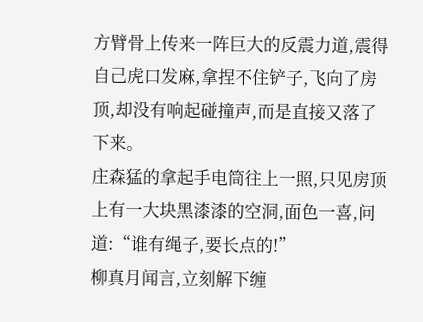方臂骨上传来一阵巨大的反震力道,震得自己虎口发麻,拿捏不住铲子,飞向了房顶,却没有响起碰撞声,而是直接又落了下来。
庄森猛的拿起手电筒往上一照,只见房顶上有一大块黑漆漆的空洞,面色一喜,问道:“谁有绳子,要长点的!”
柳真月闻言,立刻解下缠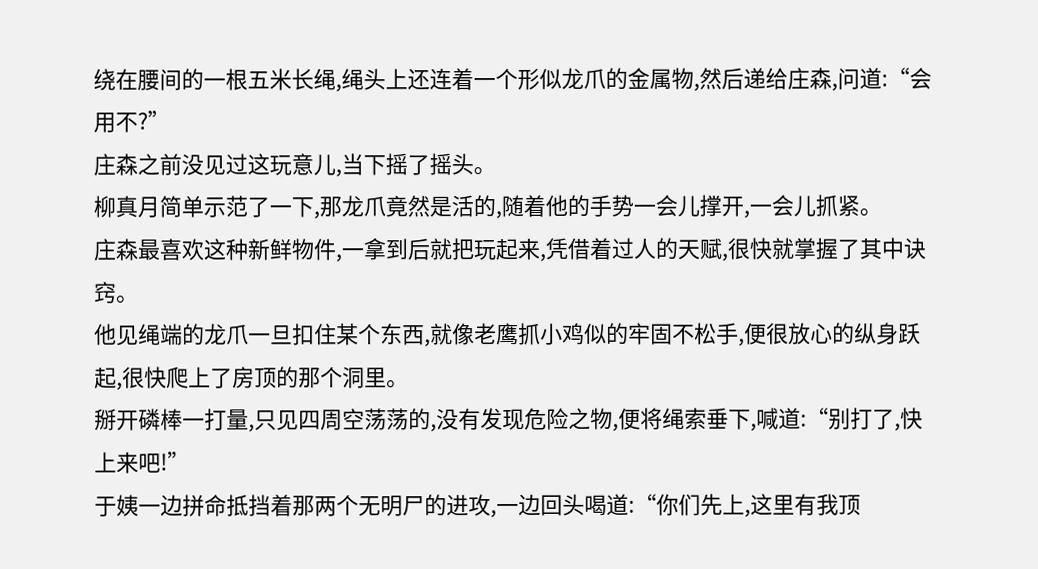绕在腰间的一根五米长绳,绳头上还连着一个形似龙爪的金属物,然后递给庄森,问道:“会用不?”
庄森之前没见过这玩意儿,当下摇了摇头。
柳真月简单示范了一下,那龙爪竟然是活的,随着他的手势一会儿撑开,一会儿抓紧。
庄森最喜欢这种新鲜物件,一拿到后就把玩起来,凭借着过人的天赋,很快就掌握了其中诀窍。
他见绳端的龙爪一旦扣住某个东西,就像老鹰抓小鸡似的牢固不松手,便很放心的纵身跃起,很快爬上了房顶的那个洞里。
掰开磷棒一打量,只见四周空荡荡的,没有发现危险之物,便将绳索垂下,喊道:“别打了,快上来吧!”
于姨一边拼命抵挡着那两个无明尸的进攻,一边回头喝道:“你们先上,这里有我顶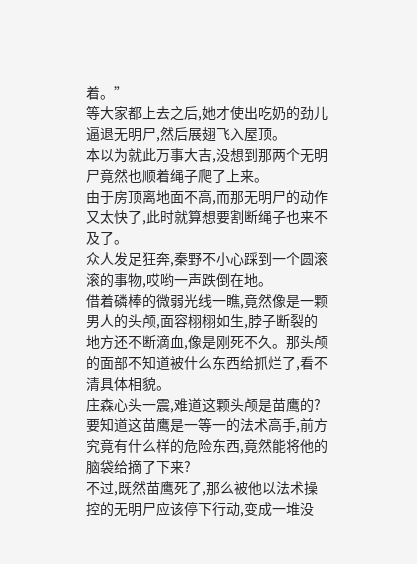着。”
等大家都上去之后,她才使出吃奶的劲儿逼退无明尸,然后展翅飞入屋顶。
本以为就此万事大吉,没想到那两个无明尸竟然也顺着绳子爬了上来。
由于房顶离地面不高,而那无明尸的动作又太快了,此时就算想要割断绳子也来不及了。
众人发足狂奔,秦野不小心踩到一个圆滚滚的事物,哎哟一声跌倒在地。
借着磷棒的微弱光线一瞧,竟然像是一颗男人的头颅,面容栩栩如生,脖子断裂的地方还不断滴血,像是刚死不久。那头颅的面部不知道被什么东西给抓烂了,看不清具体相貌。
庄森心头一震,难道这颗头颅是苗鹰的?
要知道这苗鹰是一等一的法术高手,前方究竟有什么样的危险东西,竟然能将他的脑袋给摘了下来?
不过,既然苗鹰死了,那么被他以法术操控的无明尸应该停下行动,变成一堆没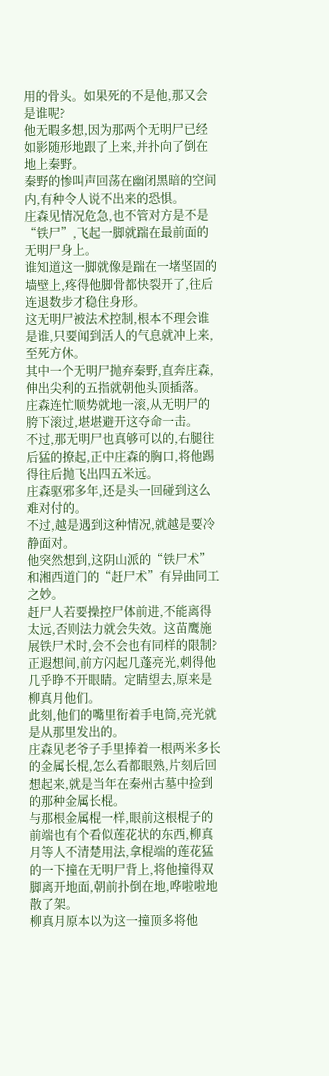用的骨头。如果死的不是他,那又会是谁呢?
他无暇多想,因为那两个无明尸已经如影随形地跟了上来,并扑向了倒在地上秦野。
秦野的惨叫声回荡在幽闭黑暗的空间内,有种令人说不出来的恐惧。
庄森见情况危急,也不管对方是不是“铁尸”,飞起一脚就踹在最前面的无明尸身上。
谁知道这一脚就像是踹在一堵坚固的墙壁上,疼得他脚骨都快裂开了,往后连退数步才稳住身形。
这无明尸被法术控制,根本不理会谁是谁,只要闻到活人的气息就冲上来,至死方休。
其中一个无明尸抛弃秦野,直奔庄森,伸出尖利的五指就朝他头顶插落。
庄森连忙顺势就地一滚,从无明尸的胯下滚过,堪堪避开这夺命一击。
不过,那无明尸也真够可以的,右腿往后猛的撩起,正中庄森的胸口,将他踢得往后抛飞出四五米远。
庄森驱邪多年,还是头一回碰到这么难对付的。
不过,越是遇到这种情况,就越是要冷静面对。
他突然想到,这阴山派的“铁尸术”和湘西道门的“赶尸术”有异曲同工之妙。
赶尸人若要操控尸体前进,不能离得太远,否则法力就会失效。这苗鹰施展铁尸术时,会不会也有同样的限制?
正遐想间,前方闪起几蓬亮光,刺得他几乎睁不开眼睛。定睛望去,原来是柳真月他们。
此刻,他们的嘴里衔着手电筒,亮光就是从那里发出的。
庄森见老爷子手里捧着一根两米多长的金属长棍,怎么看都眼熟,片刻后回想起来,就是当年在秦州古墓中捡到的那种金属长棍。
与那根金属棍一样,眼前这根棍子的前端也有个看似莲花状的东西,柳真月等人不清楚用法,拿棍端的莲花猛的一下撞在无明尸背上,将他撞得双脚离开地面,朝前扑倒在地,哗啦啦地散了架。
柳真月原本以为这一撞顶多将他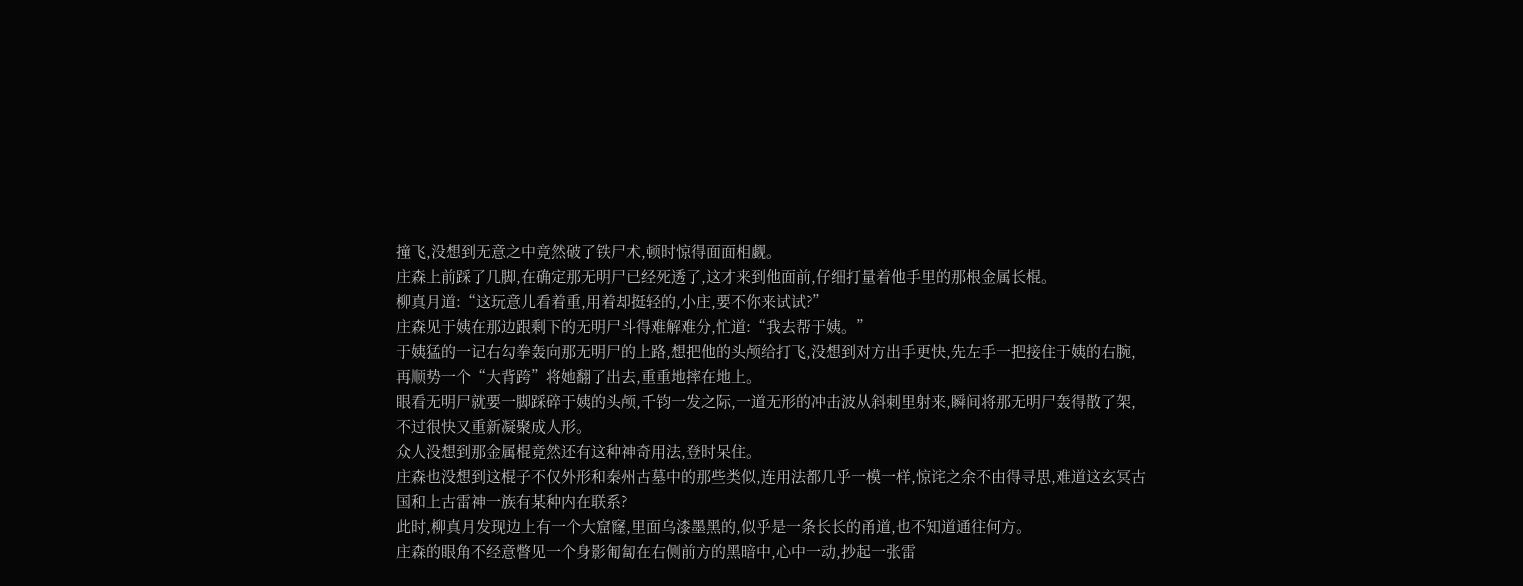撞飞,没想到无意之中竟然破了铁尸术,顿时惊得面面相觑。
庄森上前踩了几脚,在确定那无明尸已经死透了,这才来到他面前,仔细打量着他手里的那根金属长棍。
柳真月道:“这玩意儿看着重,用着却挺轻的,小庄,要不你来试试?”
庄森见于姨在那边跟剩下的无明尸斗得难解难分,忙道:“我去帮于姨。”
于姨猛的一记右勾拳轰向那无明尸的上路,想把他的头颅给打飞,没想到对方出手更快,先左手一把接住于姨的右腕,再顺势一个“大背跨”将她翻了出去,重重地摔在地上。
眼看无明尸就要一脚踩碎于姨的头颅,千钧一发之际,一道无形的冲击波从斜刺里射来,瞬间将那无明尸轰得散了架,不过很快又重新凝聚成人形。
众人没想到那金属棍竟然还有这种神奇用法,登时呆住。
庄森也没想到这棍子不仅外形和秦州古墓中的那些类似,连用法都几乎一模一样,惊诧之余不由得寻思,难道这玄冥古国和上古雷神一族有某种内在联系?
此时,柳真月发现边上有一个大窟窿,里面乌漆墨黑的,似乎是一条长长的甬道,也不知道通往何方。
庄森的眼角不经意瞥见一个身影匍匐在右侧前方的黑暗中,心中一动,抄起一张雷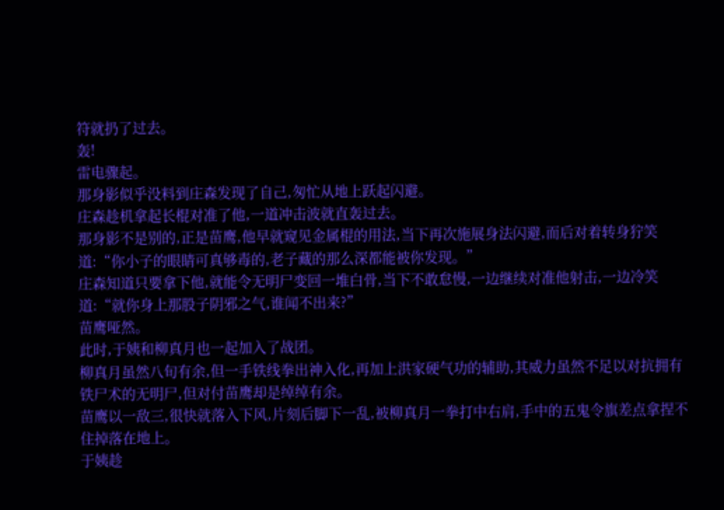符就扔了过去。
轰!
雷电骤起。
那身影似乎没料到庄森发现了自己,匆忙从地上跃起闪避。
庄森趁机拿起长棍对准了他,一道冲击波就直轰过去。
那身影不是别的,正是苗鹰,他早就窥见金属棍的用法,当下再次施展身法闪避,而后对着转身狞笑道:“你小子的眼睛可真够毒的,老子藏的那么深都能被你发现。”
庄森知道只要拿下他,就能令无明尸变回一堆白骨,当下不敢怠慢,一边继续对准他射击,一边冷笑道:“就你身上那股子阴邪之气,谁闻不出来?”
苗鹰哑然。
此时,于姨和柳真月也一起加入了战团。
柳真月虽然八旬有余,但一手铁线拳出神入化,再加上洪家硬气功的辅助,其威力虽然不足以对抗拥有铁尸术的无明尸,但对付苗鹰却是绰绰有余。
苗鹰以一敌三,很快就落入下风,片刻后脚下一乱,被柳真月一拳打中右肩,手中的五鬼令旗差点拿捏不住掉落在地上。
于姨趁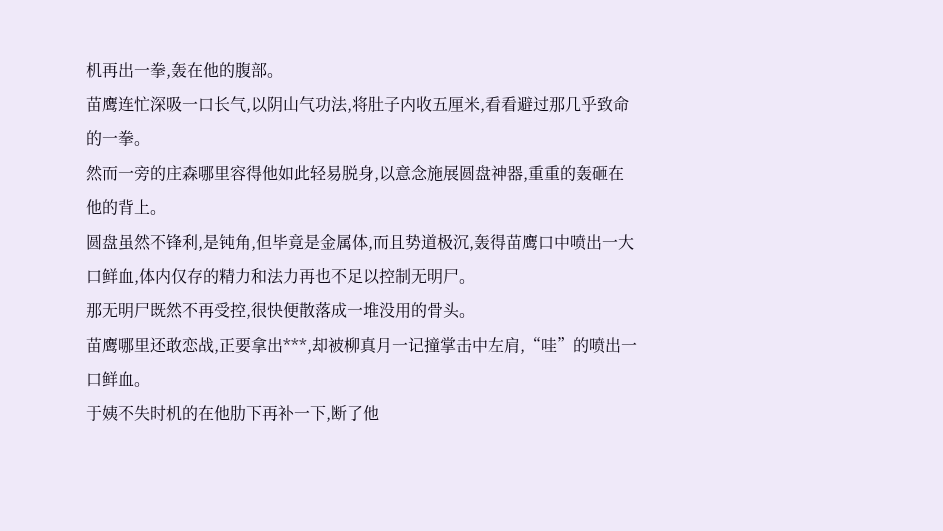机再出一拳,轰在他的腹部。
苗鹰连忙深吸一口长气,以阴山气功法,将肚子内收五厘米,看看避过那几乎致命的一拳。
然而一旁的庄森哪里容得他如此轻易脱身,以意念施展圆盘神器,重重的轰砸在他的背上。
圆盘虽然不锋利,是钝角,但毕竟是金属体,而且势道极沉,轰得苗鹰口中喷出一大口鲜血,体内仅存的精力和法力再也不足以控制无明尸。
那无明尸既然不再受控,很快便散落成一堆没用的骨头。
苗鹰哪里还敢恋战,正要拿出***,却被柳真月一记撞掌击中左肩,“哇”的喷出一口鲜血。
于姨不失时机的在他肋下再补一下,断了他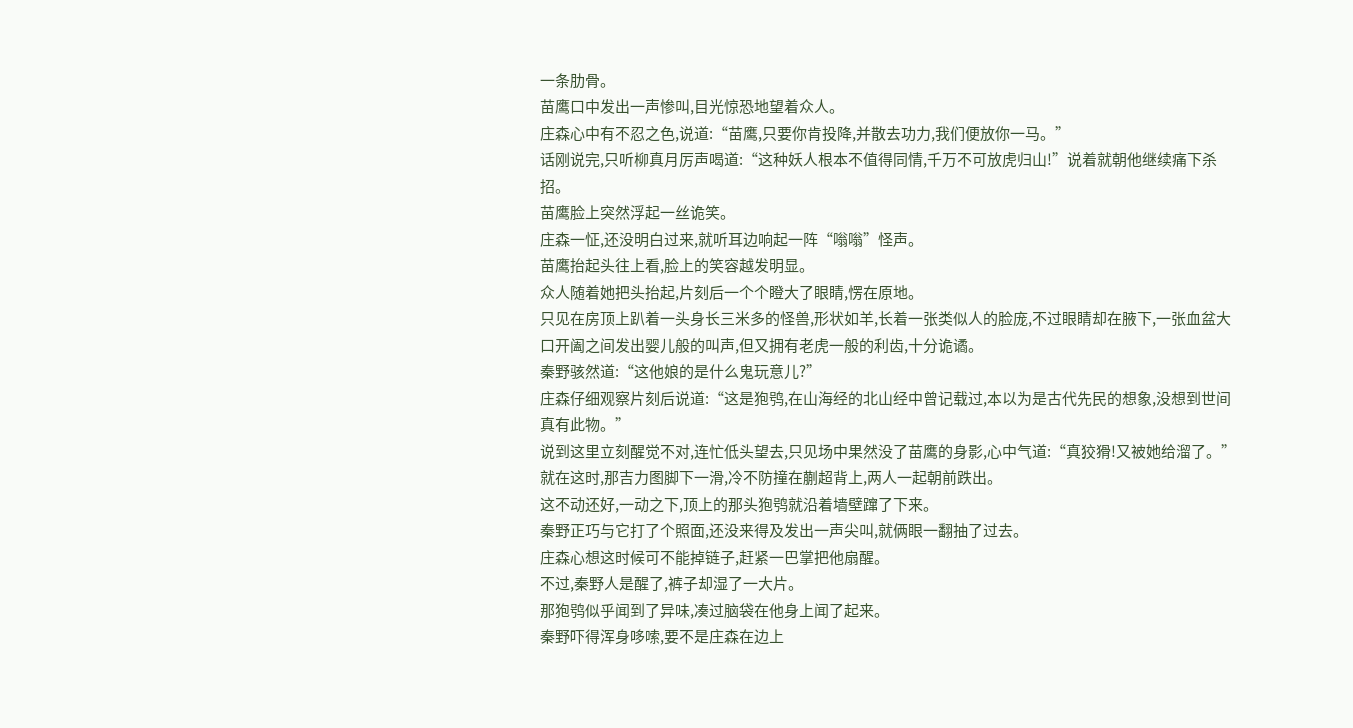一条肋骨。
苗鹰口中发出一声惨叫,目光惊恐地望着众人。
庄森心中有不忍之色,说道:“苗鹰,只要你肯投降,并散去功力,我们便放你一马。”
话刚说完,只听柳真月厉声喝道:“这种妖人根本不值得同情,千万不可放虎归山!”说着就朝他继续痛下杀招。
苗鹰脸上突然浮起一丝诡笑。
庄森一怔,还没明白过来,就听耳边响起一阵“嗡嗡”怪声。
苗鹰抬起头往上看,脸上的笑容越发明显。
众人随着她把头抬起,片刻后一个个瞪大了眼睛,愣在原地。
只见在房顶上趴着一头身长三米多的怪兽,形状如羊,长着一张类似人的脸庞,不过眼睛却在腋下,一张血盆大口开阖之间发出婴儿般的叫声,但又拥有老虎一般的利齿,十分诡谲。
秦野骇然道:“这他娘的是什么鬼玩意儿?”
庄森仔细观察片刻后说道:“这是狍鸮,在山海经的北山经中曾记载过,本以为是古代先民的想象,没想到世间真有此物。”
说到这里立刻醒觉不对,连忙低头望去,只见场中果然没了苗鹰的身影,心中气道:“真狡猾!又被她给溜了。”
就在这时,那吉力图脚下一滑,冷不防撞在蒯超背上,两人一起朝前跌出。
这不动还好,一动之下,顶上的那头狍鸮就沿着墙壁蹿了下来。
秦野正巧与它打了个照面,还没来得及发出一声尖叫,就俩眼一翻抽了过去。
庄森心想这时候可不能掉链子,赶紧一巴掌把他扇醒。
不过,秦野人是醒了,裤子却湿了一大片。
那狍鸮似乎闻到了异味,凑过脑袋在他身上闻了起来。
秦野吓得浑身哆嗦,要不是庄森在边上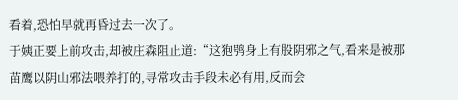看着,恐怕早就再昏过去一次了。
于姨正要上前攻击,却被庄森阻止道:“这狍鸮身上有股阴邪之气,看来是被那苗鹰以阴山邪法喂养打的,寻常攻击手段未必有用,反而会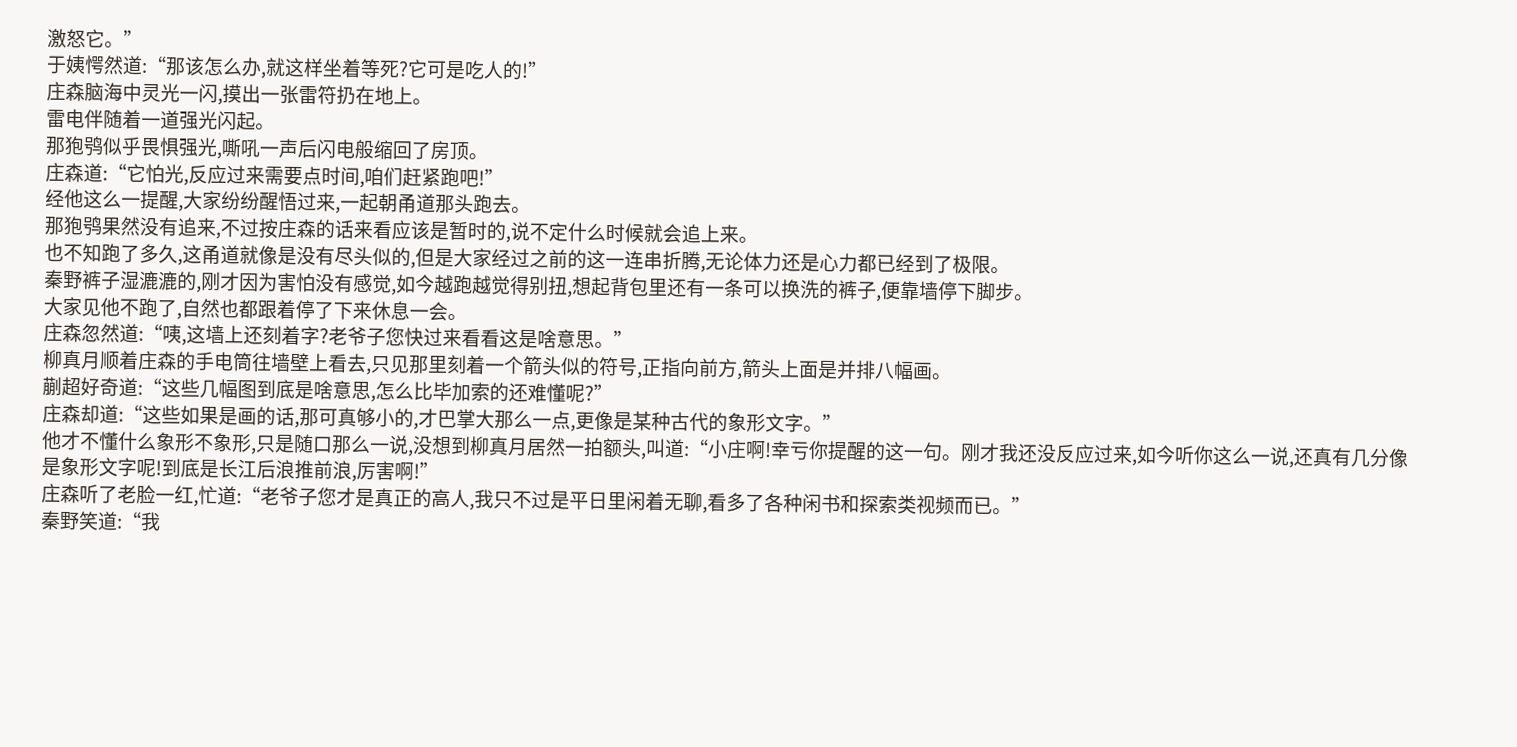激怒它。”
于姨愕然道:“那该怎么办,就这样坐着等死?它可是吃人的!”
庄森脑海中灵光一闪,摸出一张雷符扔在地上。
雷电伴随着一道强光闪起。
那狍鸮似乎畏惧强光,嘶吼一声后闪电般缩回了房顶。
庄森道:“它怕光,反应过来需要点时间,咱们赶紧跑吧!”
经他这么一提醒,大家纷纷醒悟过来,一起朝甬道那头跑去。
那狍鸮果然没有追来,不过按庄森的话来看应该是暂时的,说不定什么时候就会追上来。
也不知跑了多久,这甬道就像是没有尽头似的,但是大家经过之前的这一连串折腾,无论体力还是心力都已经到了极限。
秦野裤子湿漉漉的,刚才因为害怕没有感觉,如今越跑越觉得别扭,想起背包里还有一条可以换洗的裤子,便靠墙停下脚步。
大家见他不跑了,自然也都跟着停了下来休息一会。
庄森忽然道:“咦,这墙上还刻着字?老爷子您快过来看看这是啥意思。”
柳真月顺着庄森的手电筒往墙壁上看去,只见那里刻着一个箭头似的符号,正指向前方,箭头上面是并排八幅画。
蒯超好奇道:“这些几幅图到底是啥意思,怎么比毕加索的还难懂呢?”
庄森却道:“这些如果是画的话,那可真够小的,才巴掌大那么一点,更像是某种古代的象形文字。”
他才不懂什么象形不象形,只是随口那么一说,没想到柳真月居然一拍额头,叫道:“小庄啊!幸亏你提醒的这一句。刚才我还没反应过来,如今听你这么一说,还真有几分像是象形文字呢!到底是长江后浪推前浪,厉害啊!”
庄森听了老脸一红,忙道:“老爷子您才是真正的高人,我只不过是平日里闲着无聊,看多了各种闲书和探索类视频而已。”
秦野笑道:“我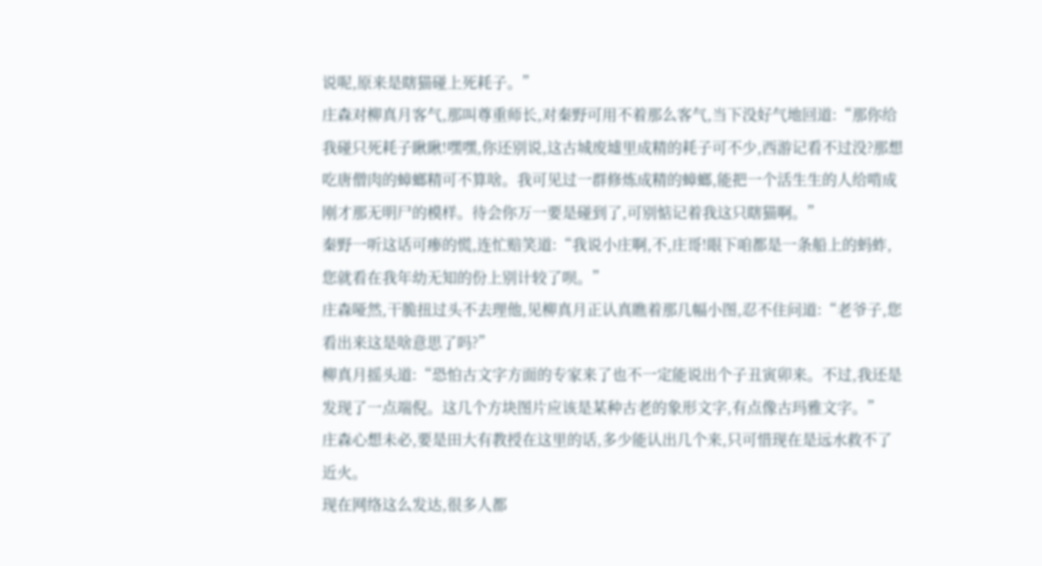说呢,原来是瞎猫碰上死耗子。”
庄森对柳真月客气,那叫尊重师长,对秦野可用不着那么客气,当下没好气地回道:“那你给我碰只死耗子瞅瞅!嘿嘿,你还别说,这古城废墟里成精的耗子可不少,西游记看不过没?那想吃唐僧肉的蟑螂精可不算啥。我可见过一群修炼成精的蟑螂,能把一个活生生的人给啃成刚才那无明尸的模样。待会你万一要是碰到了,可别惦记着我这只瞎猫啊。”
秦野一听这话可瘆的慌,连忙赔笑道:“我说小庄啊,不,庄哥!眼下咱都是一条船上的蚂蚱,您就看在我年幼无知的份上别计较了呗。”
庄森哑然,干脆扭过头不去理他,见柳真月正认真瞧着那几幅小图,忍不住问道:“老爷子,您看出来这是啥意思了吗?”
柳真月摇头道:“恐怕古文字方面的专家来了也不一定能说出个子丑寅卯来。不过,我还是发现了一点端倪。这几个方块图片应该是某种古老的象形文字,有点像古玛雅文字。”
庄森心想未必,要是田大有教授在这里的话,多少能认出几个来,只可惜现在是远水救不了近火。
现在网络这么发达,很多人都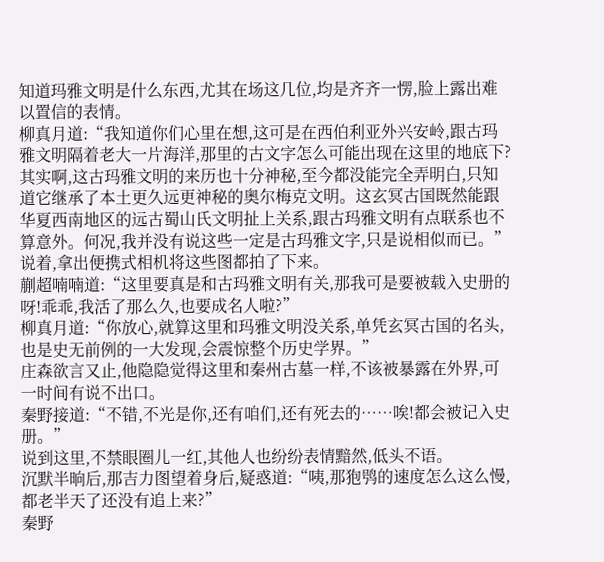知道玛雅文明是什么东西,尤其在场这几位,均是齐齐一愣,脸上露出难以置信的表情。
柳真月道:“我知道你们心里在想,这可是在西伯利亚外兴安岭,跟古玛雅文明隔着老大一片海洋,那里的古文字怎么可能出现在这里的地底下?其实啊,这古玛雅文明的来历也十分神秘,至今都没能完全弄明白,只知道它继承了本土更久远更神秘的奥尔梅克文明。这玄冥古国既然能跟华夏西南地区的远古蜀山氏文明扯上关系,跟古玛雅文明有点联系也不算意外。何况,我并没有说这些一定是古玛雅文字,只是说相似而已。”说着,拿出便携式相机将这些图都拍了下来。
蒯超喃喃道:“这里要真是和古玛雅文明有关,那我可是要被载入史册的呀!乖乖,我活了那么久,也要成名人啦?”
柳真月道:“你放心,就算这里和玛雅文明没关系,单凭玄冥古国的名头,也是史无前例的一大发现,会震惊整个历史学界。”
庄森欲言又止,他隐隐觉得这里和秦州古墓一样,不该被暴露在外界,可一时间有说不出口。
秦野接道:“不错,不光是你,还有咱们,还有死去的……唉!都会被记入史册。”
说到这里,不禁眼圈儿一红,其他人也纷纷表情黯然,低头不语。
沉默半晌后,那吉力图望着身后,疑惑道:“咦,那狍鸮的速度怎么这么慢,都老半天了还没有追上来?”
秦野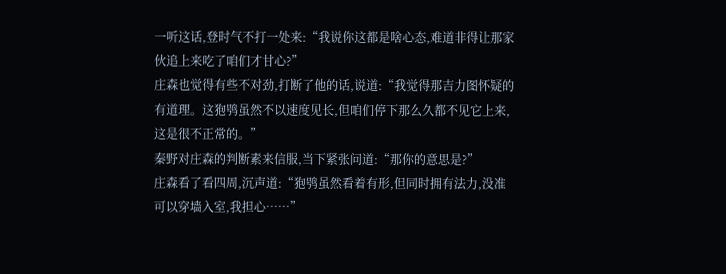一听这话,登时气不打一处来:“我说你这都是啥心态,难道非得让那家伙追上来吃了咱们才甘心?”
庄森也觉得有些不对劲,打断了他的话,说道:“我觉得那吉力图怀疑的有道理。这狍鸮虽然不以速度见长,但咱们停下那么久都不见它上来,这是很不正常的。”
秦野对庄森的判断素来信服,当下紧张问道:“那你的意思是?”
庄森看了看四周,沉声道:“狍鸮虽然看着有形,但同时拥有法力,没准可以穿墙入室,我担心……”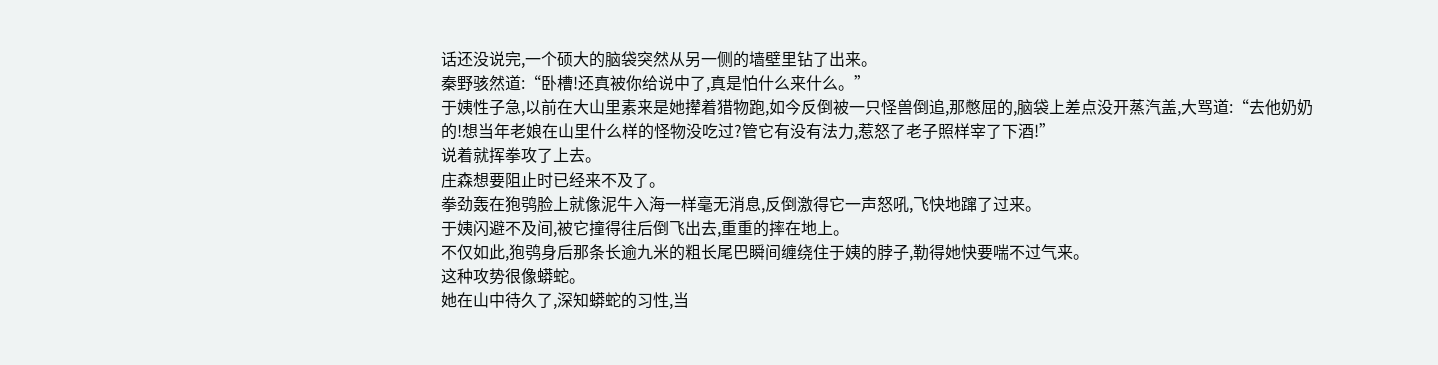话还没说完,一个硕大的脑袋突然从另一侧的墙壁里钻了出来。
秦野骇然道:“卧槽!还真被你给说中了,真是怕什么来什么。”
于姨性子急,以前在大山里素来是她撵着猎物跑,如今反倒被一只怪兽倒追,那憋屈的,脑袋上差点没开蒸汽盖,大骂道:“去他奶奶的!想当年老娘在山里什么样的怪物没吃过?管它有没有法力,惹怒了老子照样宰了下酒!”
说着就挥拳攻了上去。
庄森想要阻止时已经来不及了。
拳劲轰在狍鸮脸上就像泥牛入海一样毫无消息,反倒激得它一声怒吼,飞快地蹿了过来。
于姨闪避不及间,被它撞得往后倒飞出去,重重的摔在地上。
不仅如此,狍鸮身后那条长逾九米的粗长尾巴瞬间缠绕住于姨的脖子,勒得她快要喘不过气来。
这种攻势很像蟒蛇。
她在山中待久了,深知蟒蛇的习性,当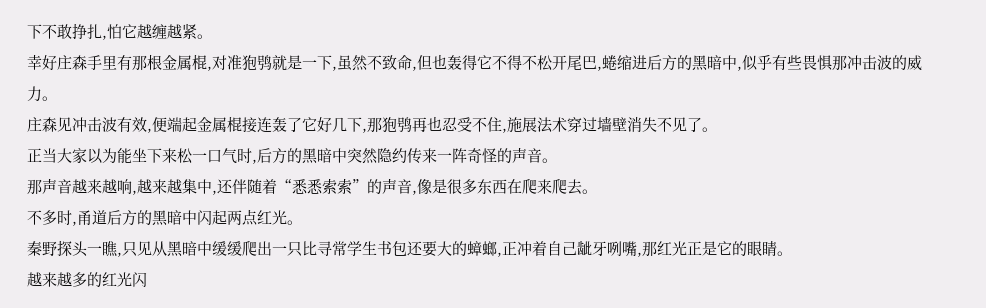下不敢挣扎,怕它越缠越紧。
幸好庄森手里有那根金属棍,对准狍鸮就是一下,虽然不致命,但也轰得它不得不松开尾巴,蜷缩进后方的黑暗中,似乎有些畏惧那冲击波的威力。
庄森见冲击波有效,便端起金属棍接连轰了它好几下,那狍鸮再也忍受不住,施展法术穿过墙壁消失不见了。
正当大家以为能坐下来松一口气时,后方的黑暗中突然隐约传来一阵奇怪的声音。
那声音越来越响,越来越集中,还伴随着“悉悉索索”的声音,像是很多东西在爬来爬去。
不多时,甬道后方的黑暗中闪起两点红光。
秦野探头一瞧,只见从黑暗中缓缓爬出一只比寻常学生书包还要大的蟑螂,正冲着自己龇牙咧嘴,那红光正是它的眼睛。
越来越多的红光闪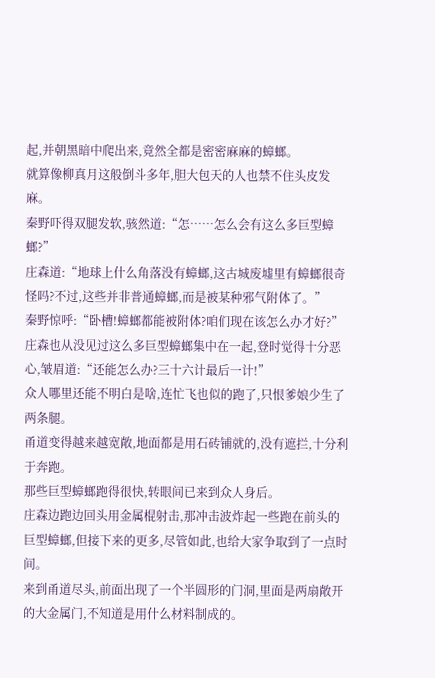起,并朝黑暗中爬出来,竟然全都是密密麻麻的蟑螂。
就算像柳真月这般倒斗多年,胆大包天的人也禁不住头皮发麻。
秦野吓得双腿发软,骇然道:“怎……怎么会有这么多巨型蟑螂?”
庄森道:“地球上什么角落没有蟑螂,这古城废墟里有蟑螂很奇怪吗?不过,这些并非普通蟑螂,而是被某种邪气附体了。”
秦野惊呼:“卧槽!蟑螂都能被附体?咱们现在该怎么办才好?”
庄森也从没见过这么多巨型蟑螂集中在一起,登时觉得十分恶心,皱眉道:“还能怎么办?三十六计最后一计!”
众人哪里还能不明白是啥,连忙飞也似的跑了,只恨爹娘少生了两条腿。
甬道变得越来越宽敞,地面都是用石砖铺就的,没有遮拦,十分利于奔跑。
那些巨型蟑螂跑得很快,转眼间已来到众人身后。
庄森边跑边回头用金属棍射击,那冲击波炸起一些跑在前头的巨型蟑螂,但接下来的更多,尽管如此,也给大家争取到了一点时间。
来到甬道尽头,前面出现了一个半圆形的门洞,里面是两扇敞开的大金属门,不知道是用什么材料制成的。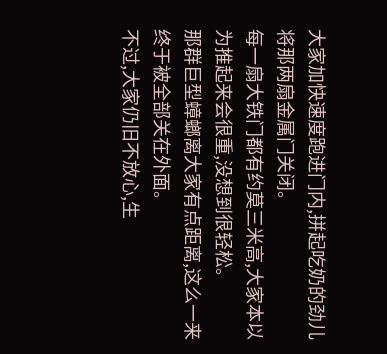大家加快速度跑进门内,拼起吃奶的劲儿将那两扇金属门关闭。
每一扇大铁门都有约莫三米高,大家本以为推起来会很重,没想到很轻松。
那群巨型蟑螂离大家有点距离,这么一来终于被全部关在外面。
不过,大家仍旧不放心,生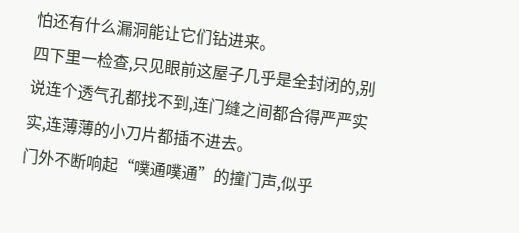怕还有什么漏洞能让它们钻进来。
四下里一检查,只见眼前这屋子几乎是全封闭的,别说连个透气孔都找不到,连门缝之间都合得严严实实,连薄薄的小刀片都插不进去。
门外不断响起“噗通噗通”的撞门声,似乎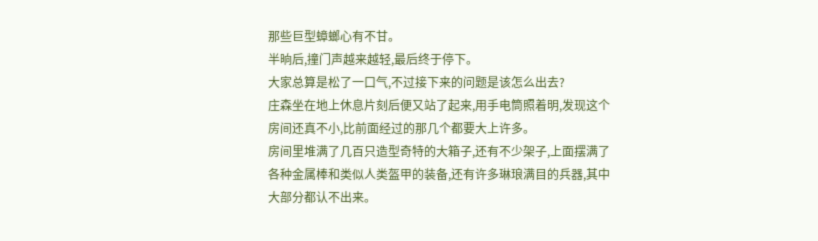那些巨型蟑螂心有不甘。
半晌后,撞门声越来越轻,最后终于停下。
大家总算是松了一口气,不过接下来的问题是该怎么出去?
庄森坐在地上休息片刻后便又站了起来,用手电筒照着明,发现这个房间还真不小,比前面经过的那几个都要大上许多。
房间里堆满了几百只造型奇特的大箱子,还有不少架子,上面摆满了各种金属棒和类似人类盔甲的装备,还有许多琳琅满目的兵器,其中大部分都认不出来。